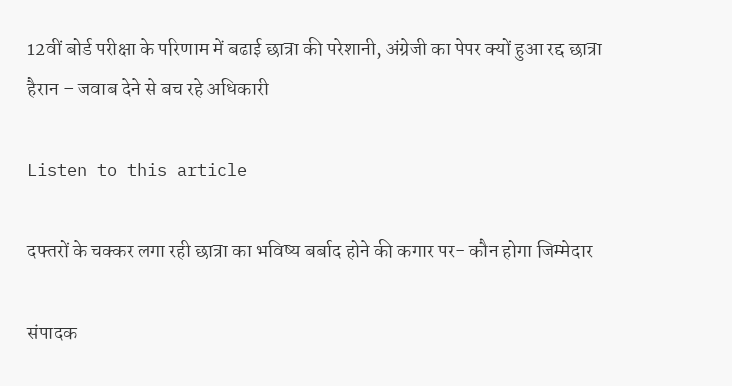12वीं बोर्ड परीक्षा के परिणाम में बढाई छात्रा की परेशानी, अंग्रेजी का पेपर क्यों हुआ रद्द छात्रा हैरान – जवाब देने से बच रहे अधिकारी

Listen to this article

दफ्तरों के चक्कर लगा रही छात्रा का भविष्य बर्बाद होने की कगार पर- कौन होगा जिम्मेदार

संपादक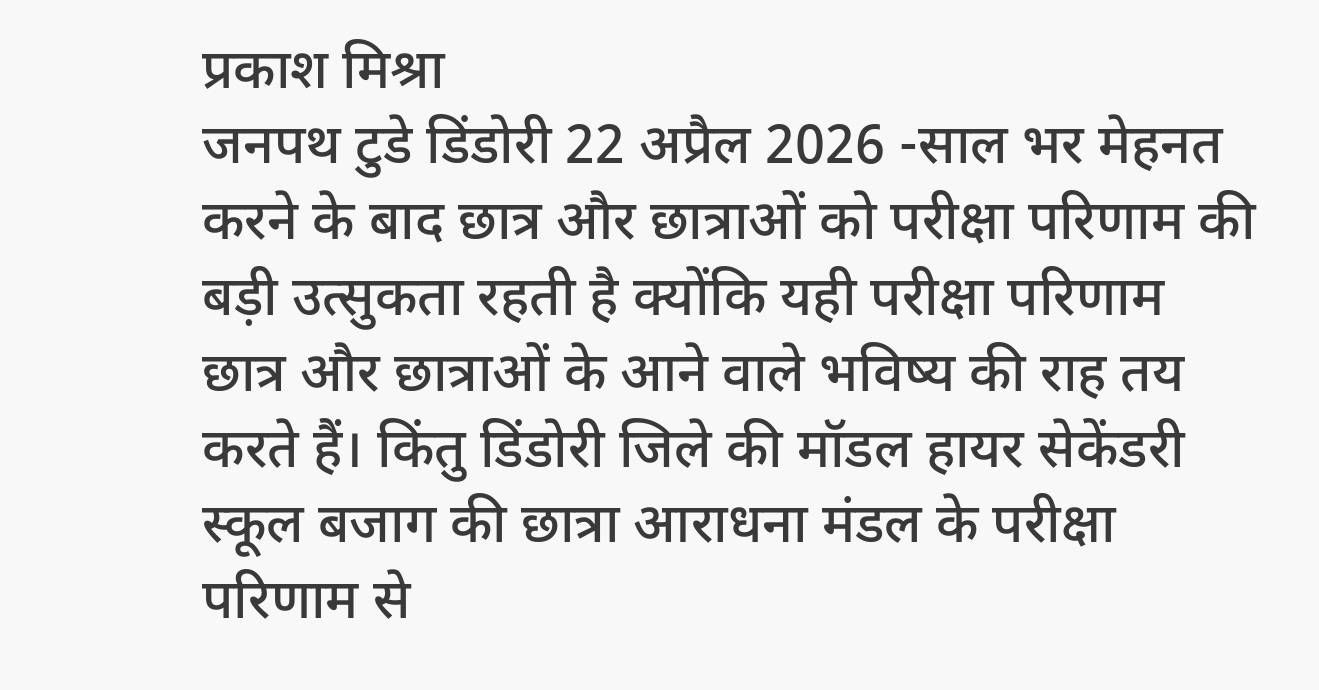प्रकाश मिश्रा
जनपथ टुडे डिंडोरी 22 अप्रैल 2026 -साल भर मेहनत करने के बाद छात्र और छात्राओं को परीक्षा परिणाम की बड़ी उत्सुकता रहती है क्योंकि यही परीक्षा परिणाम छात्र और छात्राओं के आने वाले भविष्य की राह तय करते हैं। किंतु डिंडोरी जिले की मॉडल हायर सेकेंडरी स्कूल बजाग की छात्रा आराधना मंडल के परीक्षा परिणाम से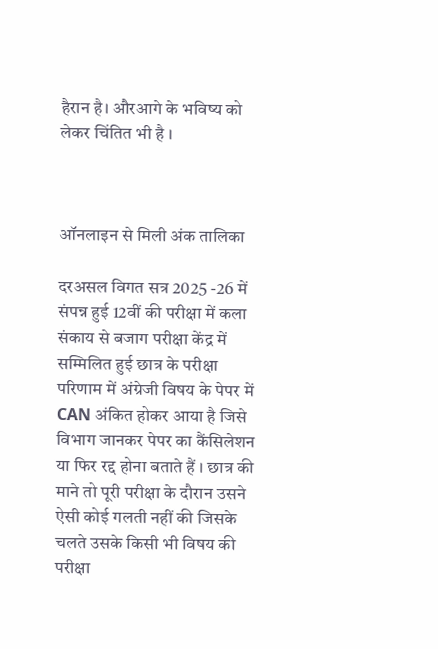हैरान है। औरआगे के भविष्य को लेकर चिंतित भी है ।



ऑनलाइन से मिली अंक तालिका

दरअसल विगत सत्र 2025 -26 में संपन्न हुई 12वीं की परीक्षा में कला संकाय से बजाग परीक्षा केंद्र में सम्मिलित हुई छात्र के परीक्षा परिणाम में अंग्रेजी विषय के पेपर में CAN अंकित होकर आया है जिसे विभाग जानकर पेपर का कैंसिलेशन या फिर रद्द होना बताते हैं । छात्र की माने तो पूरी परीक्षा के दौरान उसने ऐसी कोई गलती नहीं की जिसके चलते उसके किसी भी विषय की परीक्षा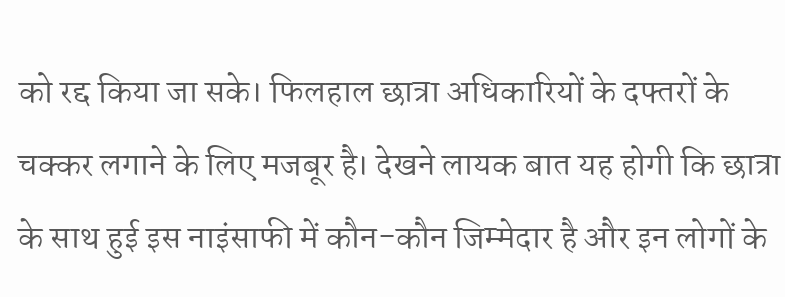को रद्द किया जा सके। फिलहाल छात्रा अधिकारियों के दफ्तरों के चक्कर लगाने के लिए मजबूर है। देखने लायक बात यह होगी कि छात्रा के साथ हुई इस नाइंसाफी में कौन-कौन जिम्मेदार है और इन लोगों के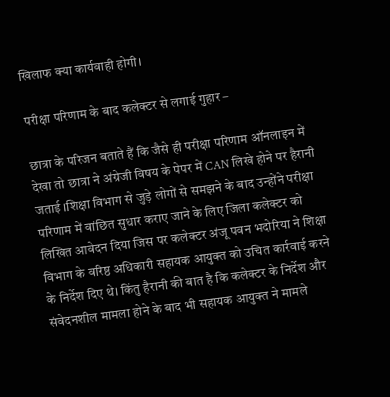खिलाफ क्या कार्यवाही होगी।

परीक्षा परिणाम के बाद कलेक्टर से लगाई गुहार –

छात्रा के परिजन बताते हैं कि जैसे ही परीक्षा परिणाम ऑनलाइन में देखा तो छात्रा ने अंग्रेजी विषय के पेपर में CAN लिखे होने पर हैरानी जताई ।शिक्षा विभाग से जुड़े लोगों से समझने के बाद उन्होंने परीक्षा परिणाम में वांछित सुधार कराए जाने के लिए जिला कलेक्टर को लिखित आवेदन दिया जिस पर कलेक्टर अंजू पवन भदोरिया ने शिक्षा विभाग के वरिष्ठ अधिकारी सहायक आयुक्त को उचित कार्रवाई करने के निर्देश दिए थे। किंतु हैरानी की बात है कि कलेक्टर के निर्देश और संवेदनशील मामला होने के बाद भी सहायक आयुक्त ने मामले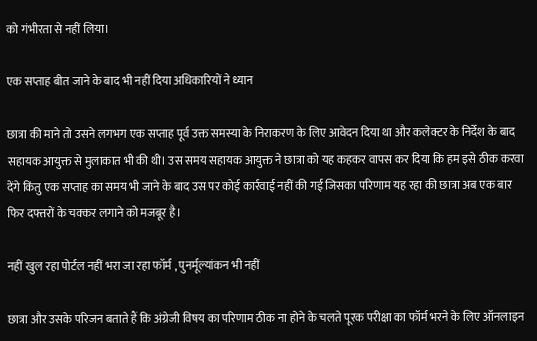को गंभीरता से नहीं लिया।

एक सप्ताह बीत जाने के बाद भी नहीं दिया अधिकारियों ने ध्यान

छात्रा की माने तो उसने लगभग एक सप्ताह पूर्व उक्त समस्या के निराकरण के लिए आवेदन दिया था और कलेक्टर के निर्देश के बाद सहायक आयुक्त से मुलाकात भी की थी। उस समय सहायक आयुक्त ने छात्रा को यह कहकर वापस कर दिया कि हम इसे ठीक करवा देंगे किंतु एक सप्ताह का समय भी जाने के बाद उस पर कोई कार्रवाई नहीं की गई जिसका परिणाम यह रहा की छात्रा अब एक बार फिर दफ्तरों के चक्कर लगाने को मजबूर है।

नहीं खुल रहा पोर्टल नहीं भरा जा रहा फॉर्म , पुनर्मूल्यांकन भी नहीं

छात्रा और उसके परिजन बताते हैं कि अंग्रेजी विषय का परिणाम ठीक ना होने के चलते पूरक परीक्षा का फॉर्म भरने के लिए ऑनलाइन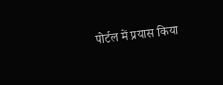पोर्टल में प्रयास किया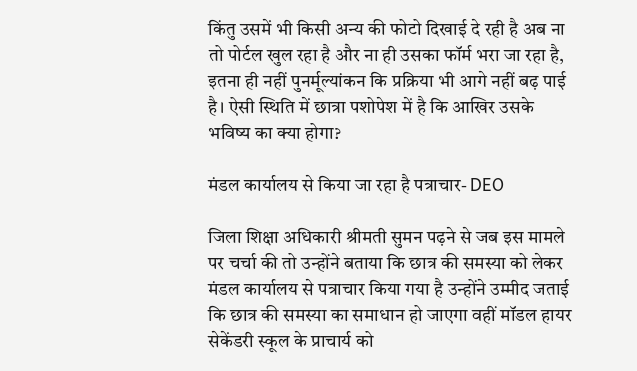किंतु उसमें भी किसी अन्य की फोटो दिखाई दे रही है अब ना तो पोर्टल खुल रहा है और ना ही उसका फॉर्म भरा जा रहा है, इतना ही नहीं पुनर्मूल्यांकन कि प्रक्रिया भी आगे नहीं बढ़ पाई है। ऐसी स्थिति में छात्रा पशोपेश में है कि आखिर उसके भविष्य का क्या होगा?

मंडल कार्यालय से किया जा रहा है पत्राचार- DEO

जिला शिक्षा अधिकारी श्रीमती सुमन पढ़ने से जब इस मामले पर चर्चा की तो उन्होंने बताया कि छात्र की समस्या को लेकर मंडल कार्यालय से पत्राचार किया गया है उन्होंने उम्मीद जताई कि छात्र की समस्या का समाधान हो जाएगा वहीं मॉडल हायर सेकेंडरी स्कूल के प्राचार्य को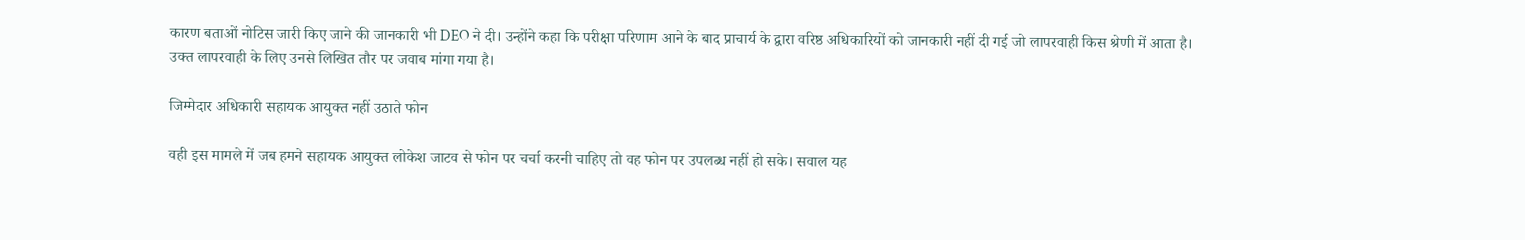कारण बताओं नोटिस जारी किए जाने की जानकारी भी DEO ने दी। उन्होंने कहा कि परीक्षा परिणाम आने के बाद प्राचार्य के द्वारा वरिष्ठ अधिकारियों को जानकारी नहीं दी गई जो लापरवाही किस श्रेणी में आता है। उक्त लापरवाही के लिए उनसे लिखित तौर पर जवाब मांगा गया है।

जिम्मेदार अधिकारी सहायक आयुक्त नहीं उठाते फोन

वही इस मामले में जब हमने सहायक आयुक्त लोकेश जाटव से फोन पर चर्चा करनी चाहिए तो वह फोन पर उपलब्ध नहीं हो सके। सवाल यह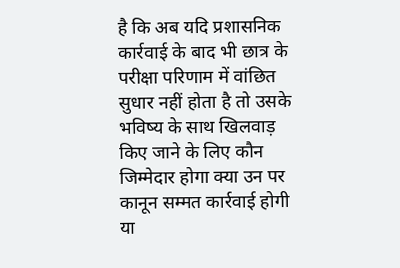है कि अब यदि प्रशासनिक कार्रवाई के बाद भी छात्र के परीक्षा परिणाम में वांछित सुधार नहीं होता है तो उसके भविष्य के साथ खिलवाड़ किए जाने के लिए कौन जिम्मेदार होगा क्या उन पर कानून सम्मत कार्रवाई होगी या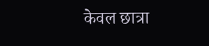केवल छात्रा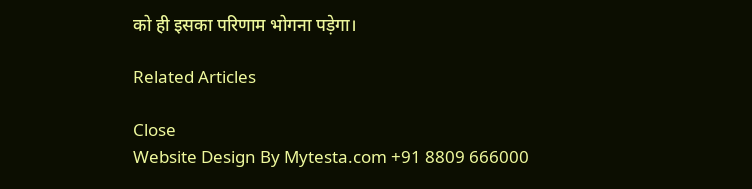को ही इसका परिणाम भोगना पड़ेगा।

Related Articles

Close
Website Design By Mytesta.com +91 8809 666000